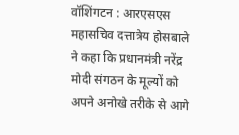वॉशिंगटन : आरएसएस महासचिव दत्तात्रेय होसबाले ने कहा कि प्रधानमंत्री नरेंद्र मोदी संगठन के मूल्यों को अपने अनोखे तरीके से आगे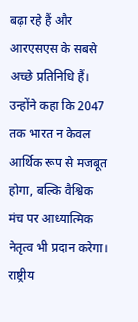बढ़ा रहे हैं और आरएसएस के सबसे अच्छे प्रतिनिधि हैं। उन्होंने कहा कि 2047 तक भारत न केवल आर्थिक रूप से मजबूत होगा, बल्कि वैश्विक मंच पर आध्यात्मिक नेतृत्व भी प्रदान करेगा।
राष्ट्रीय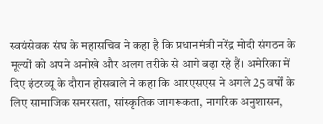स्वयंसेवक संघ के महासचिव ने कहा है कि प्रधानमंत्री नरेंद्र मोदी संगठन के मूल्यों को अपने अनोखे और अलग तरीके से आगे बढ़ा रहे हैं। अमेरिका में दिए इंटरव्यू के दौरान होसबाले ने कहा कि आरएसएस ने अगले 25 वर्षों के लिए सामाजिक समरसता, सांस्कृतिक जागरूकता, नागरिक अनुशासन,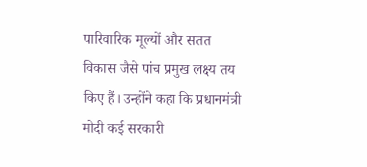पारिवारिक मूल्यों और सतत विकास जैसे पांच प्रमुख लक्ष्य तय किए हैं। उन्होंने कहा कि प्रधानमंत्री मोदी कई सरकारी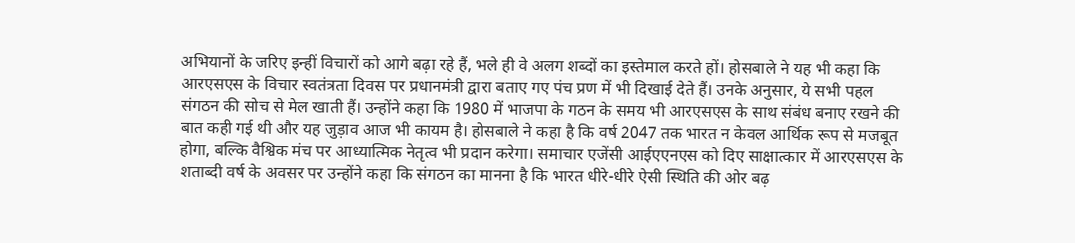अभियानों के जरिए इन्हीं विचारों को आगे बढ़ा रहे हैं, भले ही वे अलग शब्दों का इस्तेमाल करते हों। होसबाले ने यह भी कहा कि आरएसएस के विचार स्वतंत्रता दिवस पर प्रधानमंत्री द्वारा बताए गए पंच प्रण में भी दिखाई देते हैं। उनके अनुसार, ये सभी पहल संगठन की सोच से मेल खाती हैं। उन्होंने कहा कि 1980 में भाजपा के गठन के समय भी आरएसएस के साथ संबंध बनाए रखने की बात कही गई थी और यह जुड़ाव आज भी कायम है। होसबाले ने कहा है कि वर्ष 2047 तक भारत न केवल आर्थिक रूप से मजबूत होगा, बल्कि वैश्विक मंच पर आध्यात्मिक नेतृत्व भी प्रदान करेगा। समाचार एजेंसी आईएएनएस को दिए साक्षात्कार में आरएसएस के शताब्दी वर्ष के अवसर पर उन्होंने कहा कि संगठन का मानना है कि भारत धीरे-धीरे ऐसी स्थिति की ओर बढ़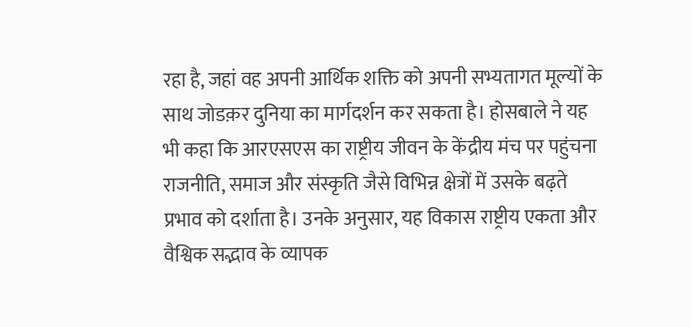रहा है, जहां वह अपनी आर्थिक शक्ति को अपनी सभ्यतागत मूल्यों के साथ जोडक़र दुनिया का मार्गदर्शन कर सकता है। होसबाले ने यह भी कहा कि आरएसएस का राष्ट्रीय जीवन के केंद्रीय मंच पर पहुंचना राजनीति, समाज और संस्कृति जैसे विभिन्न क्षेत्रों में उसके बढ़ते प्रभाव को दर्शाता है। उनके अनुसार, यह विकास राष्ट्रीय एकता और वैश्विक सद्भाव के व्यापक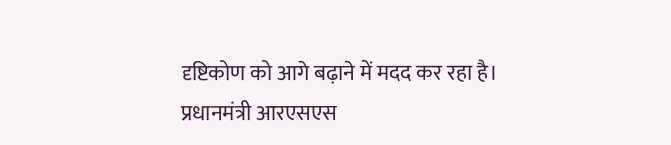दृष्टिकोण को आगे बढ़ाने में मदद कर रहा है।
प्रधानमंत्री आरएसएस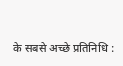के सबसे अच्छे प्रतिनिधि :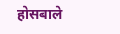होसबाले